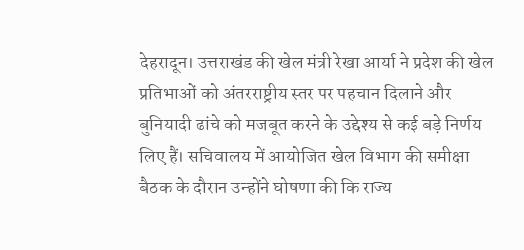देहरादून। उत्तराखंड की खेल मंत्री रेखा आर्या ने प्रदेश की खेल प्रतिभाओं को अंतरराष्ट्रीय स्तर पर पहचान दिलाने और बुनियादी ढांचे को मजबूत करने के उद्देश्य से कई बड़े निर्णय लिए हैं। सचिवालय में आयोजित खेल विभाग की समीक्षा बैठक के दौरान उन्होंने घोषणा की कि राज्य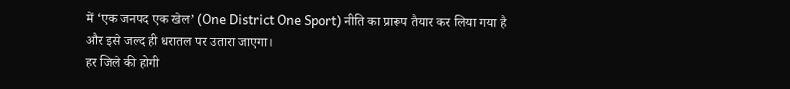में ‘एक जनपद एक खेल’ (One District One Sport) नीति का प्रारूप तैयार कर लिया गया है और इसे जल्द ही धरातल पर उतारा जाएगा।
हर जिले की होगी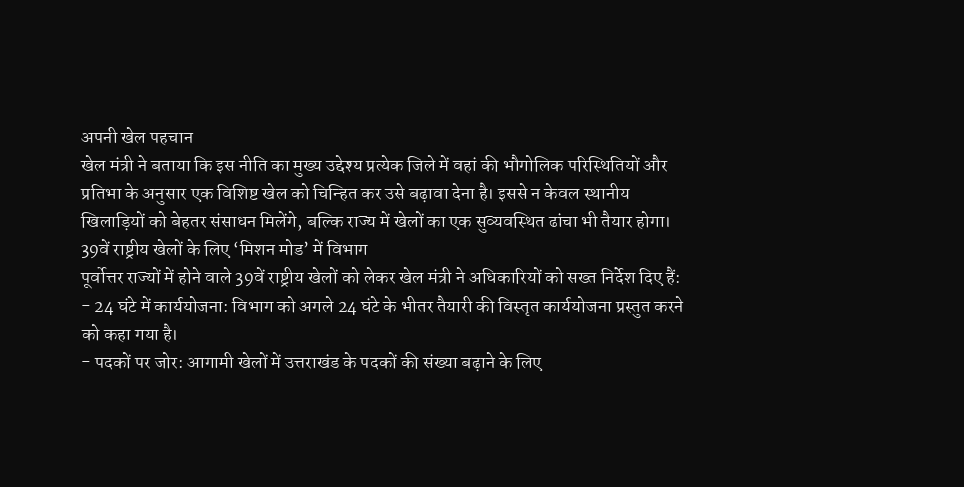अपनी खेल पहचान
खेल मंत्री ने बताया कि इस नीति का मुख्य उद्देश्य प्रत्येक जिले में वहां की भौगोलिक परिस्थितियों और प्रतिभा के अनुसार एक विशिष्ट खेल को चिन्हित कर उसे बढ़ावा देना है। इससे न केवल स्थानीय खिलाड़ियों को बेहतर संसाधन मिलेंगे, बल्कि राज्य में खेलों का एक सुव्यवस्थित ढांचा भी तैयार होगा।
39वें राष्ट्रीय खेलों के लिए ‘मिशन मोड’ में विभाग
पूर्वोत्तर राज्यों में होने वाले 39वें राष्ट्रीय खेलों को लेकर खेल मंत्री ने अधिकारियों को सख्त निर्देश दिए हैं:
- 24 घंटे में कार्ययोजना: विभाग को अगले 24 घंटे के भीतर तैयारी की विस्तृत कार्ययोजना प्रस्तुत करने को कहा गया है।
- पदकों पर जोर: आगामी खेलों में उत्तराखंड के पदकों की संख्या बढ़ाने के लिए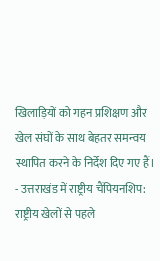खिलाड़ियों को गहन प्रशिक्षण और खेल संघों के साथ बेहतर समन्वय स्थापित करने के निर्देश दिए गए हैं।
- उत्तराखंड में राष्ट्रीय चैंपियनशिप: राष्ट्रीय खेलों से पहले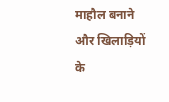माहौल बनाने और खिलाड़ियों के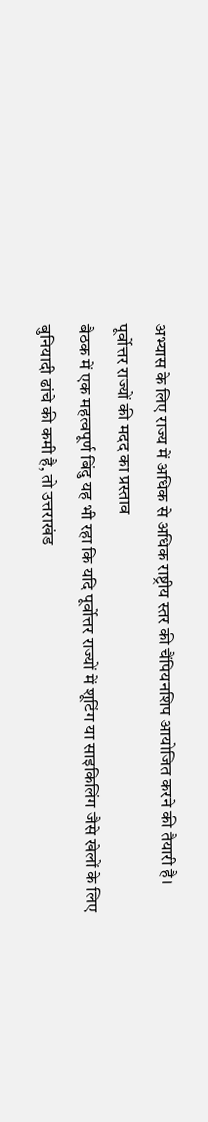अभ्यास के लिए राज्य में अधिक से अधिक राष्ट्रीय स्तर की चैंपियनशिप आयोजित करने की तैयारी है।
पूर्वोत्तर राज्यों की मदद का प्रस्ताव
बैठक में एक महत्वपूर्ण बिंदु यह भी रहा कि यदि पूर्वोत्तर राज्यों में शूटिंग या साइकिलिंग जैसे खेलों के लिए बुनियादी ढांचे की कमी है, तो उत्तराखंड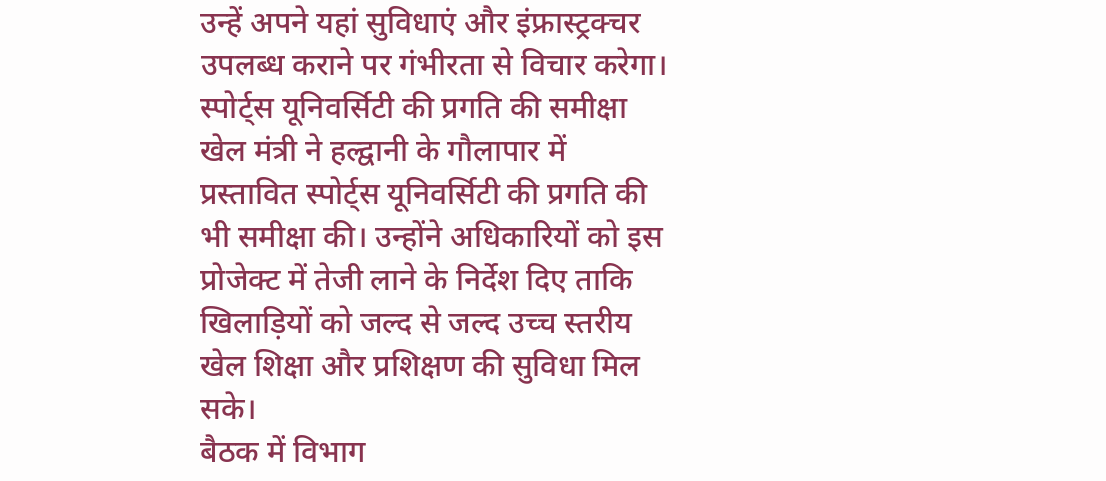उन्हें अपने यहां सुविधाएं और इंफ्रास्ट्रक्चर उपलब्ध कराने पर गंभीरता से विचार करेगा।
स्पोर्ट्स यूनिवर्सिटी की प्रगति की समीक्षा
खेल मंत्री ने हल्द्वानी के गौलापार में प्रस्तावित स्पोर्ट्स यूनिवर्सिटी की प्रगति की भी समीक्षा की। उन्होंने अधिकारियों को इस प्रोजेक्ट में तेजी लाने के निर्देश दिए ताकि खिलाड़ियों को जल्द से जल्द उच्च स्तरीय खेल शिक्षा और प्रशिक्षण की सुविधा मिल सके।
बैठक में विभाग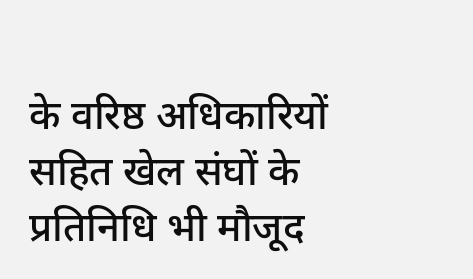के वरिष्ठ अधिकारियों सहित खेल संघों के प्रतिनिधि भी मौजूद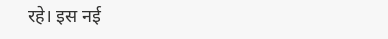रहे। इस नई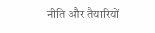नीति और तैयारियों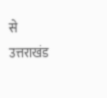से उत्तराखंड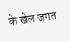के खेल जगत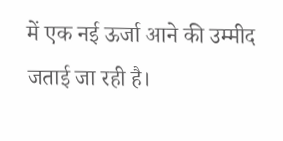में एक नई ऊर्जा आने की उम्मीद जताई जा रही है।